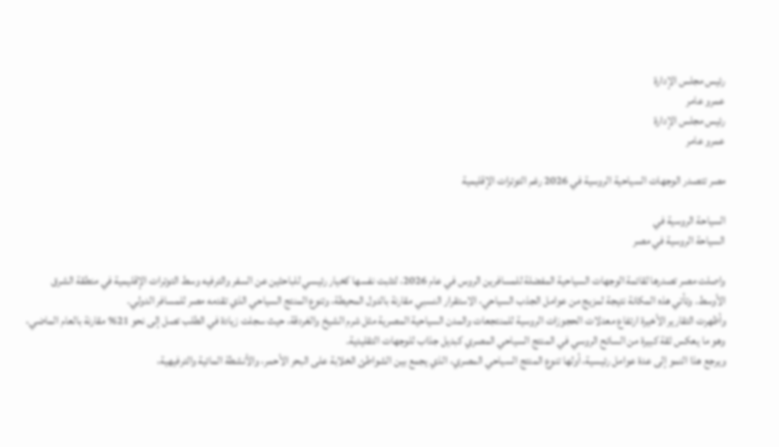رئيس مجلس الإدارة
عمرو عامر
رئيس مجلس الإدارة
عمرو عامر

مصر تتصدر الوجهات السياحية الروسية في 2026 رغم التوترات الإقليمية

السياحة الروسية في
السياحة الروسية في مصر

واصلت مصر تصدرها لقائمة الوجهات السياحية المفضلة للمسافرين الروس في عام 2026، لتثبت نفسها كخيار رئيسي للباحثين عن السفر والترفيه وسط التوترات الإقليمية في منطقة الشرق الأوسط. وتأتي هذه المكانة نتيجة لمزيج من عوامل الجذب السياحي، الاستقرار النسبي مقارنة بالدول المحيطة، وتنوع المنتج السياحي الذي تقدمه مصر للمسافر الدولي.
وأظهرت التقارير الأخيرة ارتفاع معدلات الحجوزات الروسية للمنتجعات والمدن السياحية المصرية مثل شرم الشيخ والغردقة، حيث سجلت زيادة في الطلب تصل إلى نحو 21% مقارنة بالعام الماضي، وهو ما يعكس ثقة كبيرة من السائح الروسي في المنتج السياحي المصري كبديل جذاب للوجهات التقليدية.
ويرجع هذا النمو إلى عدة عوامل رئيسية، أولها تنوع المنتج السياحي المصري، الذي يجمع بين الشواطئ الخلابة على البحر الأحمر، والأنشطة المائية والترفيهية،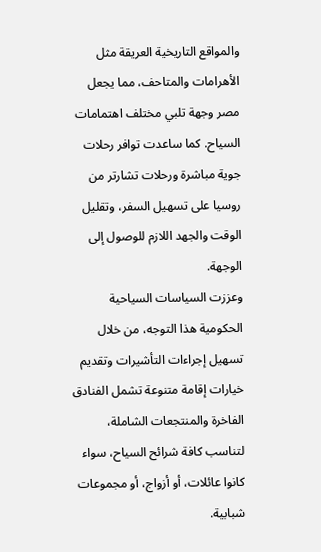والمواقع التاريخية العريقة مثل الأهرامات والمتاحف، مما يجعل مصر وجهة تلبي مختلف اهتمامات السياح. كما ساعدت توافر رحلات جوية مباشرة ورحلات تشارتر من روسيا على تسهيل السفر، وتقليل الوقت والجهد اللازم للوصول إلى الوجهة.
وعززت السياسات السياحية الحكومية هذا التوجه، من خلال تسهيل إجراءات التأشيرات وتقديم خيارات إقامة متنوعة تشمل الفنادق الفاخرة والمنتجعات الشاملة، لتناسب كافة شرائح السياح، سواء كانوا عائلات، أو أزواج، أو مجموعات شبابية.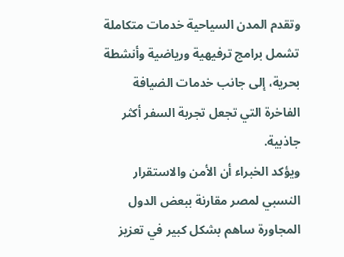وتقدم المدن السياحية خدمات متكاملة تشمل برامج ترفيهية ورياضية وأنشطة بحرية، إلى جانب خدمات الضيافة الفاخرة التي تجعل تجربة السفر أكثر جاذبية.
ويؤكد الخبراء أن الأمن والاستقرار النسبي لمصر مقارنة ببعض الدول المجاورة ساهم بشكل كبير في تعزيز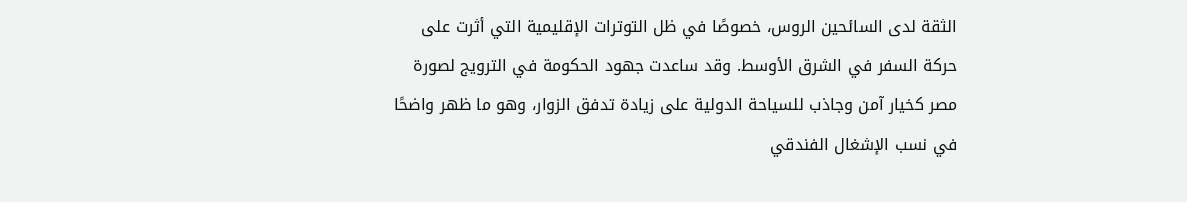الثقة لدى السائحين الروس، خصوصًا في ظل التوترات الإقليمية التي أثرت على حركة السفر في الشرق الأوسط. وقد ساعدت جهود الحكومة في الترويج لصورة مصر كخيار آمن وجاذب للسياحة الدولية على زيادة تدفق الزوار، وهو ما ظهر واضحًا في نسب الإشغال الفندقي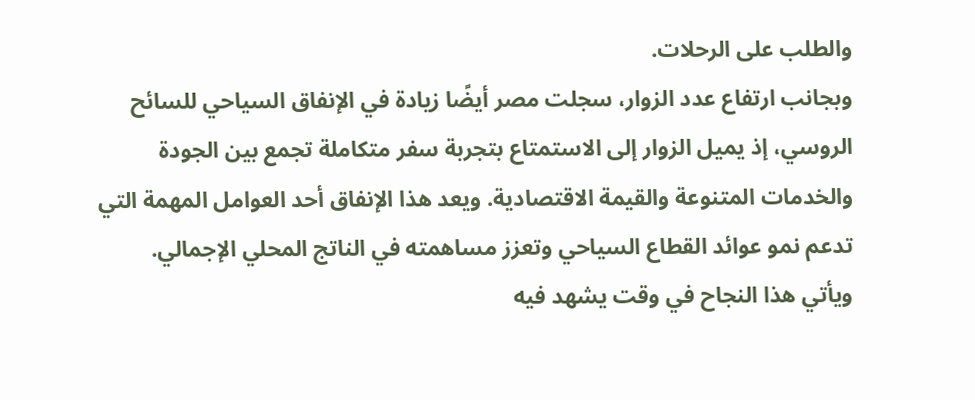والطلب على الرحلات.
وبجانب ارتفاع عدد الزوار، سجلت مصر أيضًا زيادة في الإنفاق السياحي للسائح الروسي، إذ يميل الزوار إلى الاستمتاع بتجربة سفر متكاملة تجمع بين الجودة والخدمات المتنوعة والقيمة الاقتصادية. ويعد هذا الإنفاق أحد العوامل المهمة التي تدعم نمو عوائد القطاع السياحي وتعزز مساهمته في الناتج المحلي الإجمالي.
ويأتي هذا النجاح في وقت يشهد فيه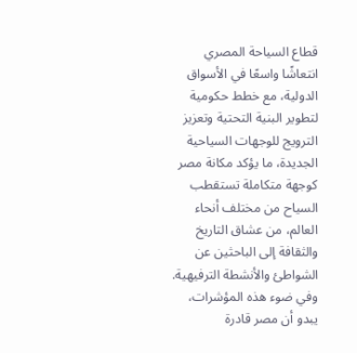قطاع السياحة المصري انتعاشًا واسعًا في الأسواق الدولية، مع خطط حكومية لتطوير البنية التحتية وتعزيز الترويج للوجهات السياحية الجديدة، ما يؤكد مكانة مصر كوجهة متكاملة تستقطب السياح من مختلف أنحاء العالم، من عشاق التاريخ والثقافة إلى الباحثين عن الشواطئ والأنشطة الترفيهية.
وفي ضوء هذه المؤشرات، يبدو أن مصر قادرة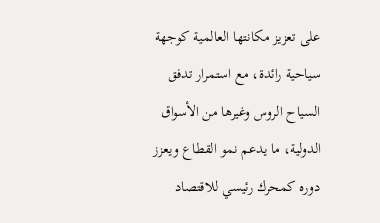على تعزيز مكانتها العالمية كوجهة سياحية رائدة، مع استمرار تدفق السياح الروس وغيرها من الأسواق الدولية، ما يدعم نمو القطاع ويعزز دوره كمحرك رئيسي للاقتصاد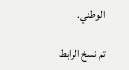الوطني.

تم نسخ الرابط